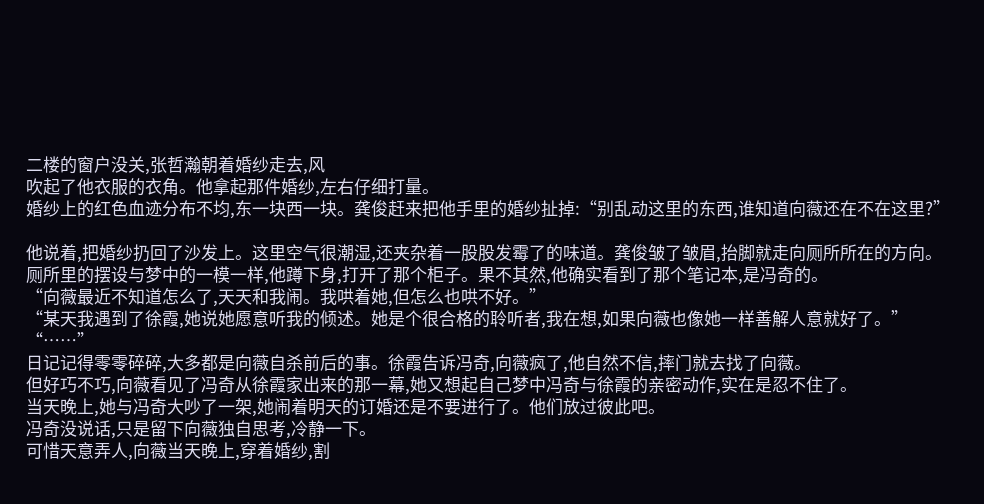二楼的窗户没关,张哲瀚朝着婚纱走去,风
吹起了他衣服的衣角。他拿起那件婚纱,左右仔细打量。
婚纱上的红色血迹分布不均,东一块西一块。龚俊赶来把他手里的婚纱扯掉:“别乱动这里的东西,谁知道向薇还在不在这里?”

他说着,把婚纱扔回了沙发上。这里空气很潮湿,还夹杂着一股股发霉了的味道。龚俊皱了皱眉,抬脚就走向厕所所在的方向。
厕所里的摆设与梦中的一模一样,他蹲下身,打开了那个柜子。果不其然,他确实看到了那个笔记本,是冯奇的。
“向薇最近不知道怎么了,天天和我闹。我哄着她,但怎么也哄不好。”
“某天我遇到了徐霞,她说她愿意听我的倾述。她是个很合格的聆听者,我在想,如果向薇也像她一样善解人意就好了。”
“……”
日记记得零零碎碎,大多都是向薇自杀前后的事。徐霞告诉冯奇,向薇疯了,他自然不信,摔门就去找了向薇。
但好巧不巧,向薇看见了冯奇从徐霞家出来的那一幕,她又想起自己梦中冯奇与徐霞的亲密动作,实在是忍不住了。
当天晚上,她与冯奇大吵了一架,她闹着明天的订婚还是不要进行了。他们放过彼此吧。
冯奇没说话,只是留下向薇独自思考,冷静一下。
可惜天意弄人,向薇当天晚上,穿着婚纱,割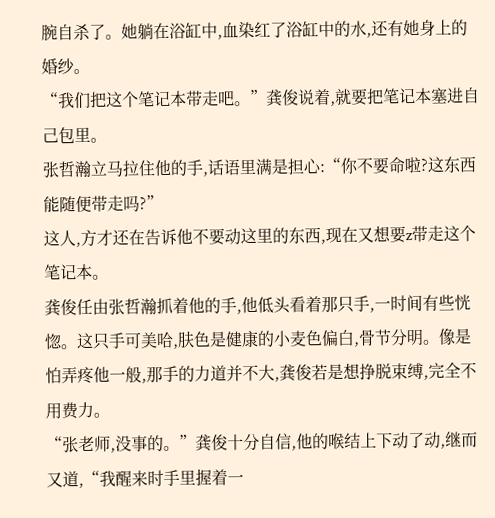腕自杀了。她躺在浴缸中,血染红了浴缸中的水,还有她身上的婚纱。
“我们把这个笔记本带走吧。”龚俊说着,就要把笔记本塞进自己包里。
张哲瀚立马拉住他的手,话语里满是担心:“你不要命啦?这东西能随便带走吗?”
这人,方才还在告诉他不要动这里的东西,现在又想要z带走这个笔记本。
龚俊任由张哲瀚抓着他的手,他低头看着那只手,一时间有些恍惚。这只手可美哈,肤色是健康的小麦色偏白,骨节分明。像是怕弄疼他一般,那手的力道并不大,龚俊若是想挣脱束缚,完全不用费力。
“张老师,没事的。”龚俊十分自信,他的喉结上下动了动,继而又道,“我醒来时手里握着一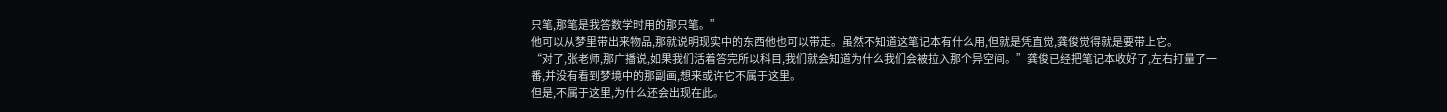只笔,那笔是我答数学时用的那只笔。”
他可以从梦里带出来物品,那就说明现实中的东西他也可以带走。虽然不知道这笔记本有什么用,但就是凭直觉,龚俊觉得就是要带上它。
“对了,张老师,那广播说,如果我们活着答完所以科目,我们就会知道为什么我们会被拉入那个异空间。”龚俊已经把笔记本收好了,左右打量了一番,并没有看到梦境中的那副画,想来或许它不属于这里。
但是,不属于这里,为什么还会出现在此。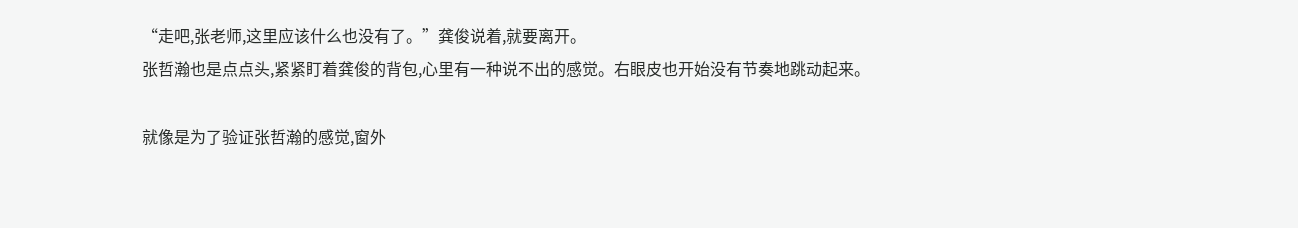“走吧,张老师,这里应该什么也没有了。”龚俊说着,就要离开。
张哲瀚也是点点头,紧紧盯着龚俊的背包,心里有一种说不出的感觉。右眼皮也开始没有节奏地跳动起来。

就像是为了验证张哲瀚的感觉,窗外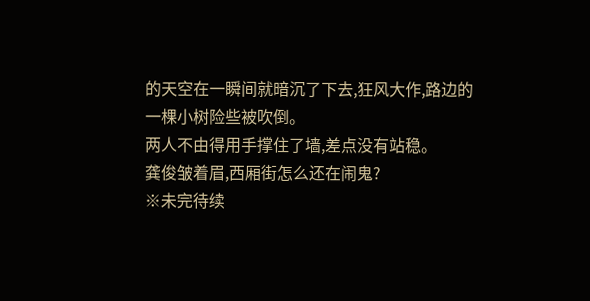的天空在一瞬间就暗沉了下去,狂风大作,路边的一棵小树险些被吹倒。
两人不由得用手撑住了墙,差点没有站稳。
龚俊皱着眉,西厢街怎么还在闹鬼?
※未完待续